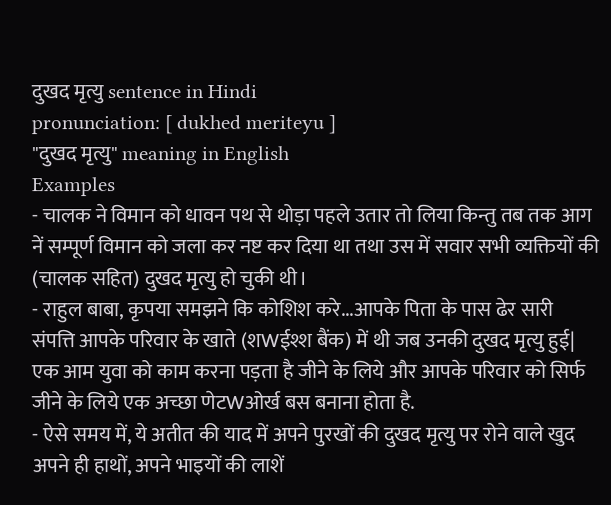दुखद मृत्यु sentence in Hindi
pronunciation: [ dukhed meriteyu ]
"दुखद मृत्यु" meaning in English
Examples
- चालक ने विमान को धावन पथ से थोड़ा पहले उतार तो लिया किन्तु तब तक आग नें सम्पूर्ण विमान को जला कर नष्ट कर दिया था तथा उस में सवार सभी व्यक्तियों की (चालक सहित) दुखद मृत्यु हो चुकी थी।
- राहुल बाबा, कृपया समझने कि कोशिश करे...आपके पिता के पास ढेर सारी संपत्ति आपके परिवार के खाते (शWईश्श बैंक) में थी जब उनकी दुखद मृत्यु हुई| एक आम युवा को काम करना पड़ता है जीने के लिये और आपके परिवार को सिर्फ जीने के लिये एक अच्छा णेटWओर्ख बस बनाना होता है.
- ऐसे समय में, ये अतीत की याद में अपने पुरखों की दुखद मृत्यु पर रोने वाले खुद अपने ही हाथों, अपने भाइयों की लाशें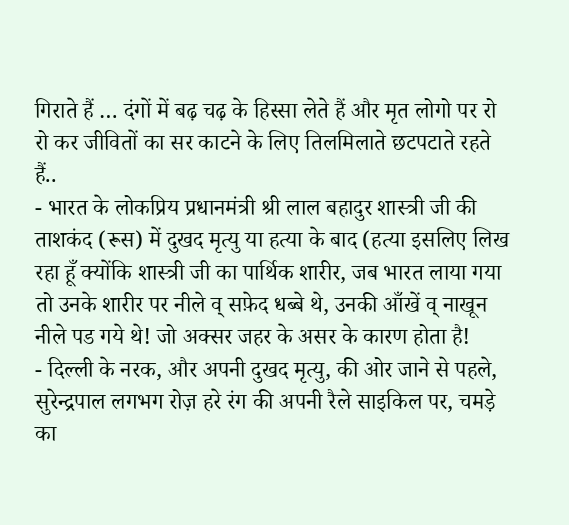गिराते हैं … दंगों में बढ़ चढ़ के हिस्सा लेते हैं और मृत लोगो पर रो रो कर जीवितों का सर काटने के लिए तिलमिलाते छटपटाते रहते हैं..
- भारत के लोकप्रिय प्रधानमंत्री श्री लाल बहादुर शास्त्री जी की ताशकंद (रूस) में दुखद मृत्यु या हत्या के बाद (हत्या इसलिए लिख रहा हूँ क्योंकि शास्त्री जी का पार्थिक शारीर, जब भारत लाया गया तो उनके शारीर पर नीले व् सफ़ेद धब्बे थे, उनकी आँखें व् नाखून नीले पड गये थे! जो अक्सर जहर के असर के कारण होता है!
- दिल्ली के नरक, और अपनी दुखद मृत्यु, की ओर जाने से पहले, सुरेन्द्रपाल लगभग रोज़ हरे रंग की अपनी रैले साइकिल पर, चमड़े का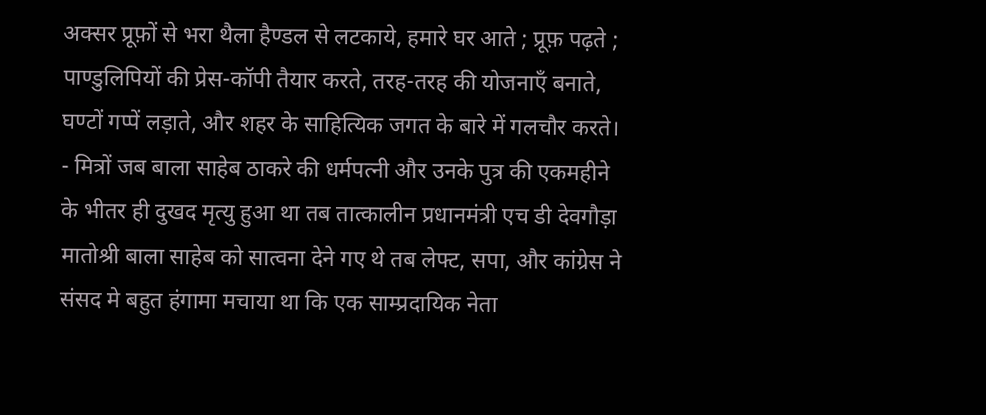अक्सर प्रूफ़ों से भरा थैला हैण्डल से लटकाये, हमारे घर आते ; प्रूफ़ पढ़ते ; पाण्डुलिपियों की प्रेस-कॉपी तैयार करते, तरह-तरह की योजनाएँ बनाते, घण्टों गप्पें लड़ाते, और शहर के साहित्यिक जगत के बारे में गलचौर करते।
- मित्रों जब बाला साहेब ठाकरे की धर्मपत्नी और उनके पुत्र की एकमहीने के भीतर ही दुखद मृत्यु हुआ था तब तात्कालीन प्रधानमंत्री एच डी देवगौड़ा मातोश्री बाला साहेब को सात्वना देने गए थे तब लेफ्ट, सपा, और कांग्रेस ने संसद मे बहुत हंगामा मचाया था कि एक साम्प्रदायिक नेता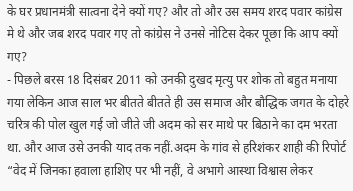के घर प्रधानमंत्री सात्वना देने क्यों गए? और तो और उस समय शरद पवार कांग्रेस मे थे और जब शरद पवार गए तो कांग्रेस ने उनसे नोटिस देकर पूछा कि आप क्यों गए?
- पिछले बरस 18 दिसंबर 2011 को उनकी दुखद मृत्यु पर शोक तो बहुत मनाया गया लेकिन आज साल भर बीतते बीतते ही उस समाज और बौद्धिक जगत के दोहरे चरित्र की पोल खुल गई जो जीते जी अदम को सर माथे पर बिठाने का दम भरता था. और आज उसे उनकी याद तक नहीं.अदम के गांव से हरिशंकर शाही की रिपोर्ट “वेद में जिनका हवाला हाशिए पर भी नहीं, वे अभागे आस्था विश्वास लेकर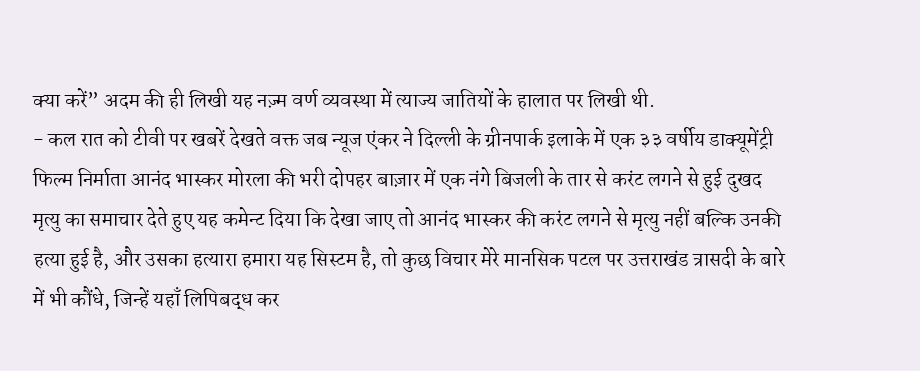क्या करें” अदम की ही लिखी यह नज़्म वर्ण व्यवस्था में त्याज्य जातियों के हालात पर लिखी थी.
- कल रात को टीवी पर खबरें देखते वक्त जब न्यूज एंकर ने दिल्ली के ग्रीनपार्क इलाके में एक ३३ वर्षीय डाक्यूमेंट्री फिल्म निर्माता आनंद भास्कर मोरला की भरी दोपहर बाज़ार में एक नंगे बिजली के तार से करंट लगने से हुई दुखद मृत्यु का समाचार देते हुए यह कमेन्ट दिया कि देखा जाए तो आनंद भास्कर की करंट लगने से मृत्यु नहीं बल्कि उनकी हत्या हुई है, और उसका हत्यारा हमारा यह सिस्टम है, तो कुछ विचार मेरे मानसिक पटल पर उत्तराखंड त्रासदी के बारे में भी कौंधे, जिन्हें यहाँ लिपिबद्ध कर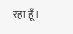रहा हूँ।